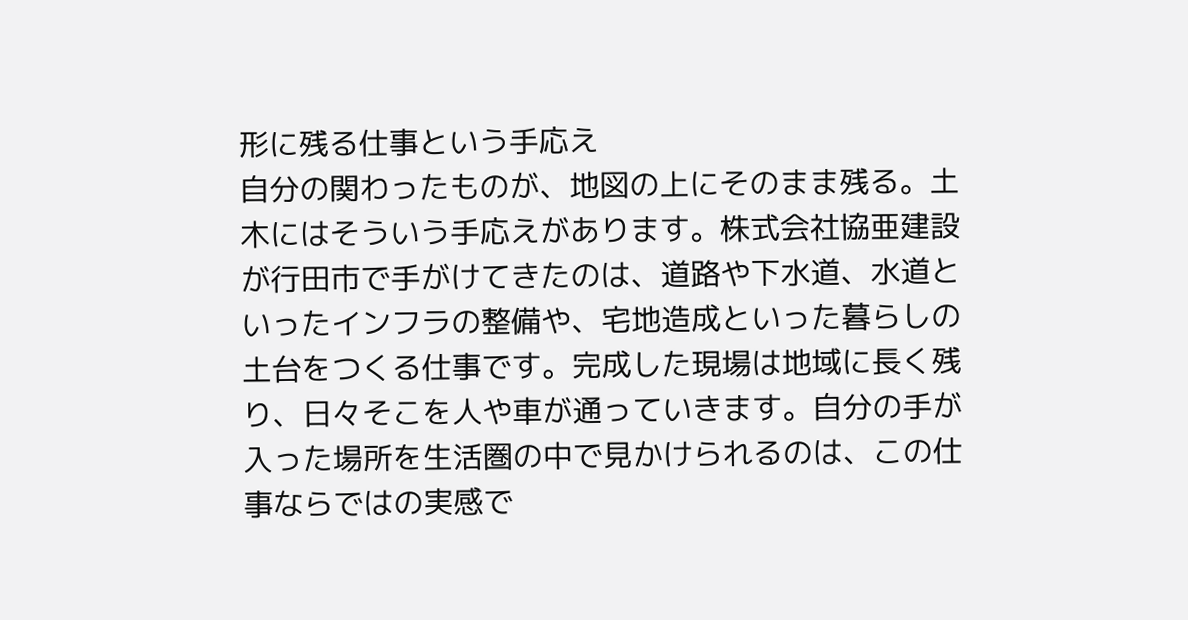形に残る仕事という手応え
自分の関わったものが、地図の上にそのまま残る。土木にはそういう手応えがあります。株式会社協亜建設が行田市で手がけてきたのは、道路や下水道、水道といったインフラの整備や、宅地造成といった暮らしの土台をつくる仕事です。完成した現場は地域に長く残り、日々そこを人や車が通っていきます。自分の手が入った場所を生活圏の中で見かけられるのは、この仕事ならではの実感で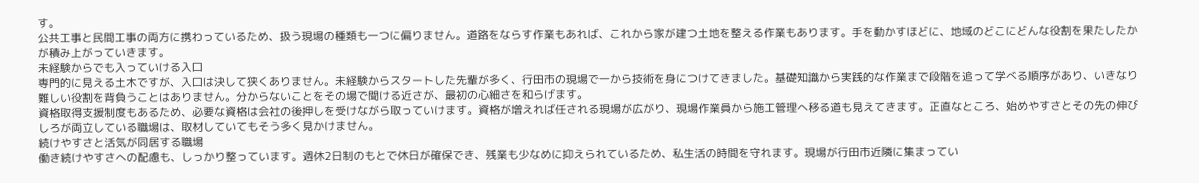す。
公共工事と民間工事の両方に携わっているため、扱う現場の種類も一つに偏りません。道路をならす作業もあれば、これから家が建つ土地を整える作業もあります。手を動かすほどに、地域のどこにどんな役割を果たしたかが積み上がっていきます。
未経験からでも入っていける入口
専門的に見える土木ですが、入口は決して狭くありません。未経験からスタートした先輩が多く、行田市の現場で一から技術を身につけてきました。基礎知識から実践的な作業まで段階を追って学べる順序があり、いきなり難しい役割を背負うことはありません。分からないことをその場で聞ける近さが、最初の心細さを和らげます。
資格取得支援制度もあるため、必要な資格は会社の後押しを受けながら取っていけます。資格が増えれば任される現場が広がり、現場作業員から施工管理へ移る道も見えてきます。正直なところ、始めやすさとその先の伸びしろが両立している職場は、取材していてもそう多く見かけません。
続けやすさと活気が同居する職場
働き続けやすさへの配慮も、しっかり整っています。週休2日制のもとで休日が確保でき、残業も少なめに抑えられているため、私生活の時間を守れます。現場が行田市近隣に集まってい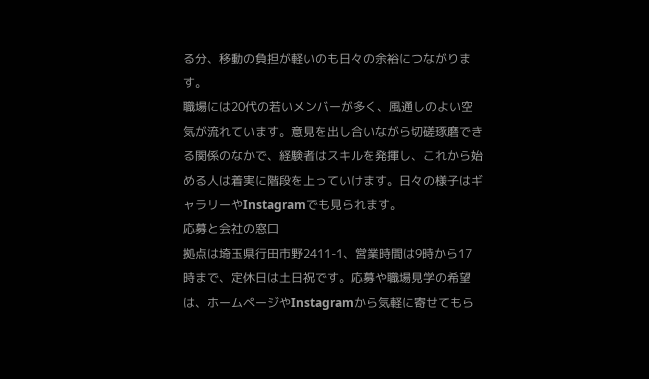る分、移動の負担が軽いのも日々の余裕につながります。
職場には20代の若いメンバーが多く、風通しのよい空気が流れています。意見を出し合いながら切磋琢磨できる関係のなかで、経験者はスキルを発揮し、これから始める人は着実に階段を上っていけます。日々の様子はギャラリーやInstagramでも見られます。
応募と会社の窓口
拠点は埼玉県行田市野2411-1、営業時間は9時から17時まで、定休日は土日祝です。応募や職場見学の希望は、ホームページやInstagramから気軽に寄せてもら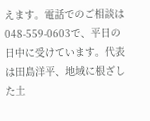えます。電話でのご相談は048-559-0603で、平日の日中に受けています。代表は田島洋平、地域に根ざした土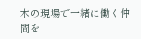木の現場で一緒に働く仲間を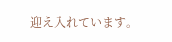迎え入れています。